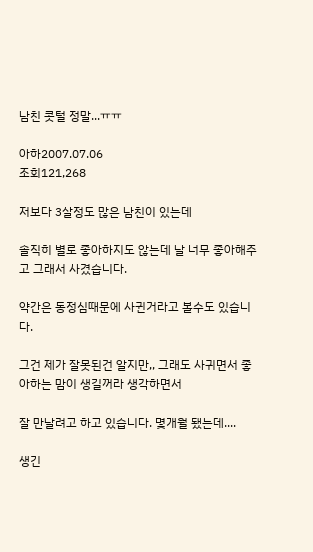남친 콧털 정말...ㅠㅠ

아하2007.07.06
조회121,268

저보다 3살정도 많은 남친이 있는데

솔직히 별로 좋아하지도 않는데 날 너무 좋아해주고 그래서 사겼습니다.

약간은 동정심때문에 사귄거라고 볼수도 있습니다.

그건 제가 잘못된건 알지만,, 그래도 사귀면서 좋아하는 맘이 생길꺼라 생각하면서

잘 만날려고 하고 있습니다. 몇개월 됐는데....

생긴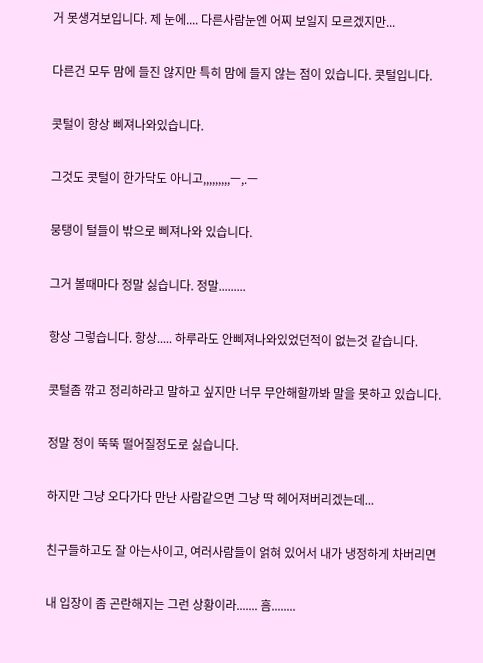거 못생겨보입니다. 제 눈에.... 다른사람눈엔 어찌 보일지 모르겠지만...

다른건 모두 맘에 들진 않지만 특히 맘에 들지 않는 점이 있습니다. 콧털입니다.

콧털이 항상 삐져나와있습니다.

그것도 콧털이 한가닥도 아니고,,,,,,,,,ㅡ,.ㅡ

뭉탱이 털들이 밖으로 삐져나와 있습니다.

그거 볼때마다 정말 싫습니다. 정말.........

항상 그렇습니다. 항상..... 하루라도 안삐져나와있었던적이 없는것 같습니다.

콧털좀 깎고 정리하라고 말하고 싶지만 너무 무안해할까봐 말을 못하고 있습니다.

정말 정이 뚝뚝 떨어질정도로 싫습니다.

하지만 그냥 오다가다 만난 사람같으면 그냥 딱 헤어져버리겠는데...

친구들하고도 잘 아는사이고, 여러사람들이 얽혀 있어서 내가 냉정하게 차버리면

내 입장이 좀 곤란해지는 그런 상황이라....... 흠........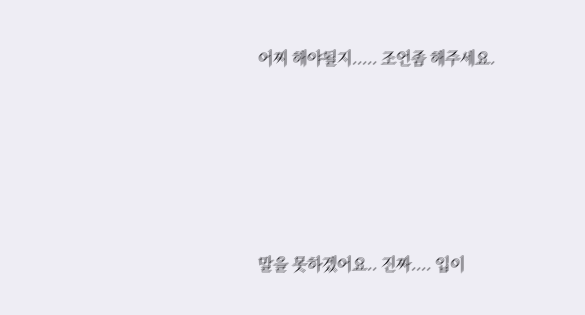어찌 해야될지..... 조언좀 해주세요.





말을 못하겠어요.. 진짜.... 입이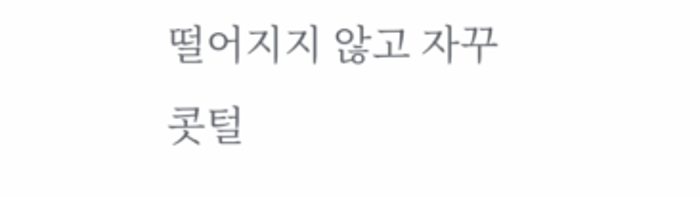떨어지지 않고 자꾸 콧털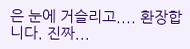은 눈에 거슬리고.... 환장합니다. 진짜...